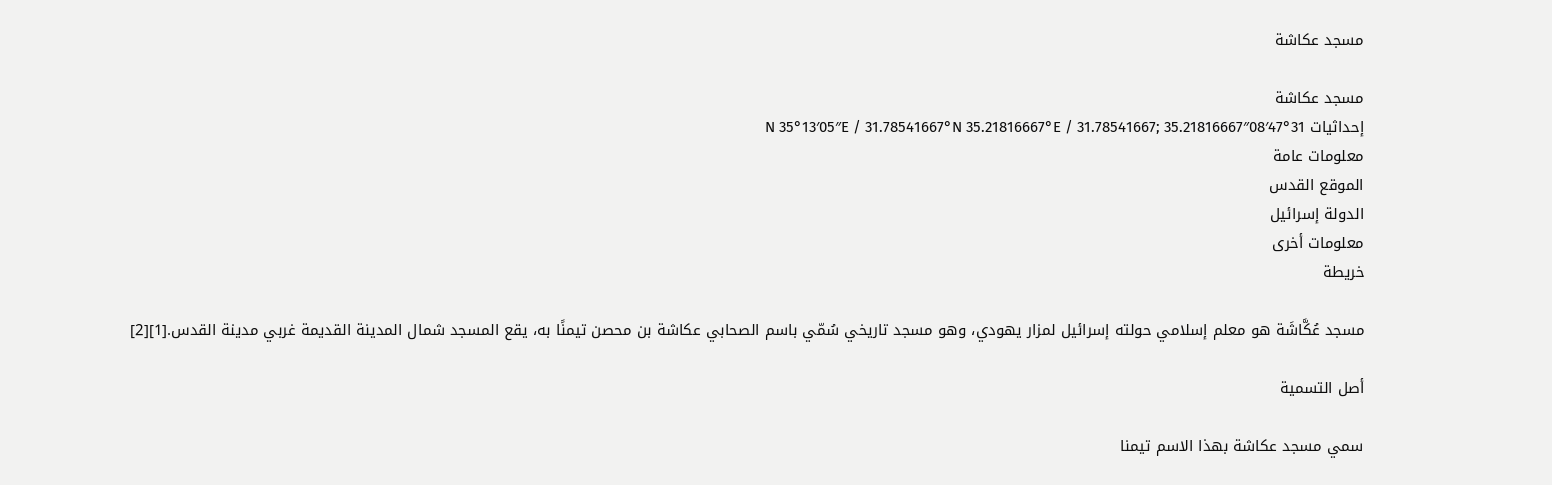مسجد عكاشة

مسجد عكاشة
إحداثيات 31°47′08″N 35°13′05″E / 31.78541667°N 35.21816667°E / 31.78541667; 35.21816667
معلومات عامة
الموقع القدس
الدولة إسرائيل
معلومات أخرى
خريطة

مسجد عُكَّاشَة هو معلم إسلامي حولته إسرائيل لمزار يهودي، وهو مسجد تاريخي سُمّي باسم الصحابي عكاشة بن محصن تيمنًا به، يقع المسجد شمال المدينة القديمة غربي مدينة القدس.[1][2]

أصل التسمية

سمي مسجد عكاشة بهذا الاسم تيمنا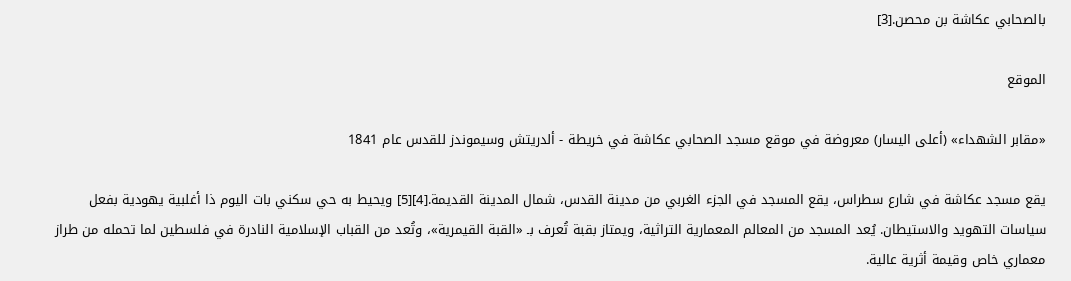بالصحابي عكاشة بن محصن.[3]

الموقع

«مقابر الشهداء» (أعلى اليسار) معروضة في موقع مسجد الصحابي عكاشة في خريطة - ألدريتش وسيموندز للقدس عام 1841

يقع مسجد عكاشة في شارع سطراس، يقع المسجد في الجزء الغربي من مدينة القدس، شمال المدينة القديمة.[4][5] ويحيط به حي سكني بات اليوم ذا أغلبية يهودية بفعل سياسات التهويد والاستيطان. يُعد المسجد من المعالم المعمارية التراثية، ويمتاز بقبة تُعرف بـ «القبة القيمرية»، وتُعد من القباب الإسلامية النادرة في فلسطين لما تحمله من طراز معماري خاص وقيمة أثرية عالية.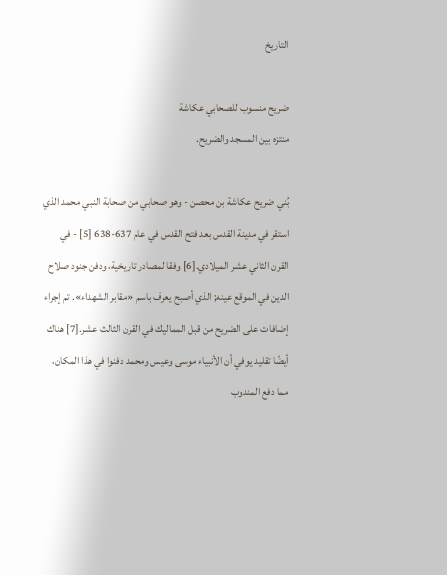التاريخ

ضريح منسوب للصحابي عكاشة
منتزه بين المسجد والضريح.

بُني ضريح عكاشة بن محصن - وهو صحابي من صحابة النبي محمد الذي استقر في مدينة القدس بعد فتح القدس في عام 637-638 [5] - في القرن الثاني عشر الميلادي.[6] وفقا لمصادر تاريخية، ودفن جنود صلاح الدين في الموقع عينه; الذي أصبح يعرف باسم «مقابر الشهداء». تم إجراء إضافات على الضريح من قبل المماليك في القرن الثالث عشر.[7] هناك أيضًا تقليد يوفي أن الأنبياء موسى وعيس ومحمد دفنوا في هذا المكان، مما دفع المندوب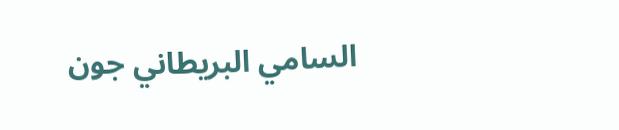السامي البريطاني جون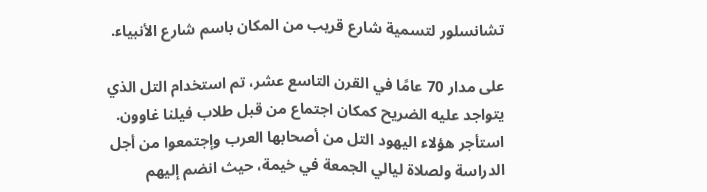تشانسلور لتسمية شارع قريب من المكان باسم شارع الأنبياء.

على مدار 70 عامًا في القرن التاسع عشر، تم استخدام التل الذي يتواجد عليه الضريح كمكان اجتماع من قبل طلاب فيلنا غاوون. استأجر هؤلاء اليهود التل من أصحابها العرب وإجتمعوا من أجل الدراسة ولصلاة ليالي الجمعة في خيمة، حيث انضم إليهم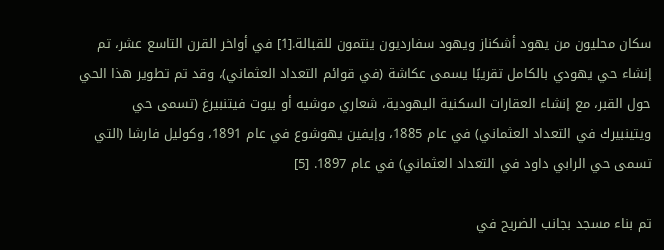سكان محليون من يهود أشكناز ويهود سفارديون ينتمون للقبالة.[1] في أواخر القرن التاسع عشر، تم إنشاء حي يهودي بالكامل تقريبًا يسمى عكاشة (في قوائم التعداد العثماني)، وقد تم تطوير هذا الحي حول القبر، مع إنشاء العقارات السكنية اليهودية، شعاري موشيه أو بيوت فيتنبيرغ (تسمى حي ويتينبيرك في التعداد العثماني) في عام 1885، وإيفين يهوشوع في عام 1891، وكوليل فارشا (التي تسمى حي الرابي داود في التعداد العثماني) في عام 1897. [5]

تم بناء مسجد بجانب الضريح في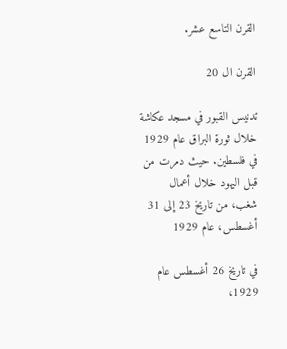القرن التاسع عشر.

القرن ال 20

تدنيس القبور في مسجد عكاشة خلال ثورة البراق عام 1929 في فلسطين. حيث دمرت من قبل اليهود خلال أعمال شغب، من تاريخ 23 إلى 31 أغسطس، عام 1929

في تاريخ 26 أغسطس عام 1929،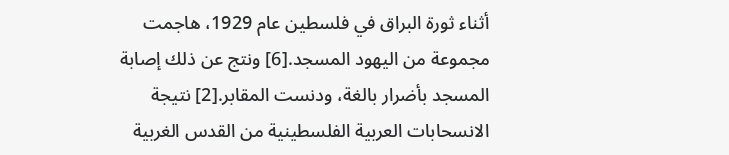أثناء ثورة البراق في فلسطين عام 1929، هاجمت مجموعة من اليهود المسجد.[6] ونتج عن ذلك إصابة المسجد بأضرار بالغة، ودنست المقابر.[2] نتيجة الانسحابات العربية الفلسطينية من القدس الغربية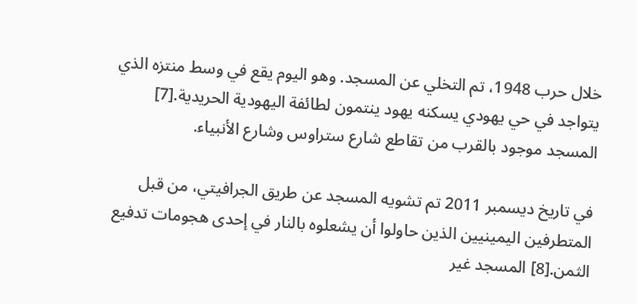خلال حرب 1948، تم التخلي عن المسجد. وهو اليوم يقع في وسط منتزه الذي يتواجد في حي يهودي يسكنه يهود ينتمون لطائفة اليهودية الحريدية.[7] المسجد موجود بالقرب من تقاطع شارع ستراوس وشارع الأنبياء.

في تاريخ ديسمبر 2011 تم تشويه المسجد عن طريق الجرافيتي، من قبل المتطرفين اليمينيين الذين حاولوا أن يشعلوه بالنار في إحدى هجومات تدفيع الثمن.[8] المسجد غير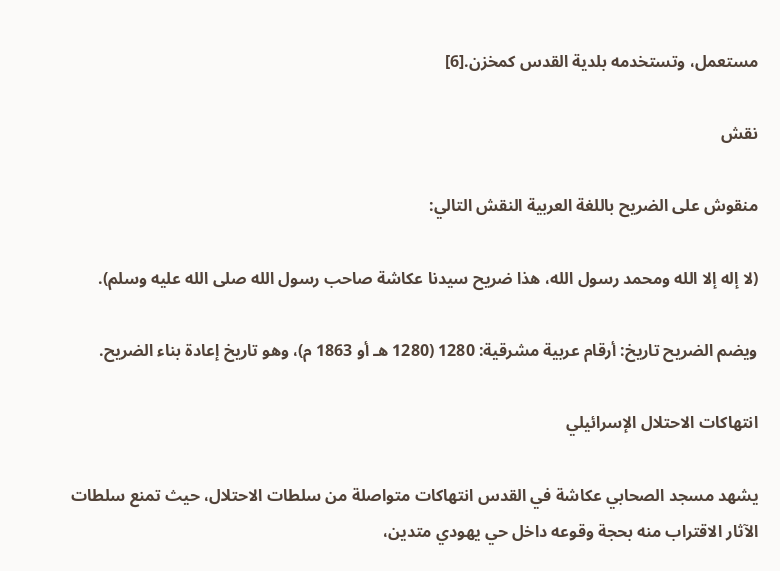مستعمل، وتستخدمه بلدية القدس كمخزن.[6]

نقش

منقوش على الضريح باللغة العربية النقش التالي:

(لا إله إلا الله ومحمد رسول الله، هذا ضريح سيدنا عكاشة صاحب رسول الله صلى الله عليه وسلم).

ويضم الضريح تاريخ: أرقام عربية مشرقية: 1280 (1280 هـ أو 1863 م)، وهو تاريخ إعادة بناء الضريح.

انتهاكات الاحتلال الإسرائيلي

يشهد مسجد الصحابي عكاشة في القدس انتهاكات متواصلة من سلطات الاحتلال، حيث تمنع سلطات الآثار الاقتراب منه بحجة وقوعه داخل حي يهودي متدين،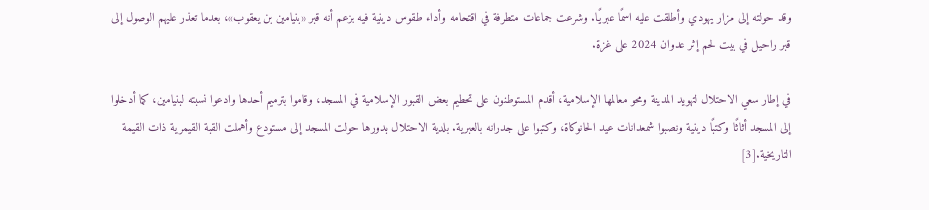وقد حولته إلى مزار يهودي وأطلقت عليه اسمًا عبريًا. وشرعت جماعات متطرفة في اقتحامه وأداء طقوس دينية فيه بزعم أنه قبر «بنيامين بن يعقوب»، بعدما تعذر عليهم الوصول إلى قبر راحيل في بيت لحم إثر عدوان 2024 على غزة.

في إطار سعي الاحتلال لتهويد المدينة ومحو معالمها الإسلامية، أقدم المستوطنون على تحطيم بعض القبور الإسلامية في المسجد، وقاموا بترميم أحدها وادعوا نسبته لبنيامين، كما أدخلوا إلى المسجد أثاثًا وكتبًا دينية ونصبوا شمعدانات عيد الحانوكاة، وكتبوا على جدرانه بالعبرية. بلدية الاحتلال بدورها حولت المسجد إلى مستودع وأهملت القبة القيمرية ذات القيمة التاريخية.[3]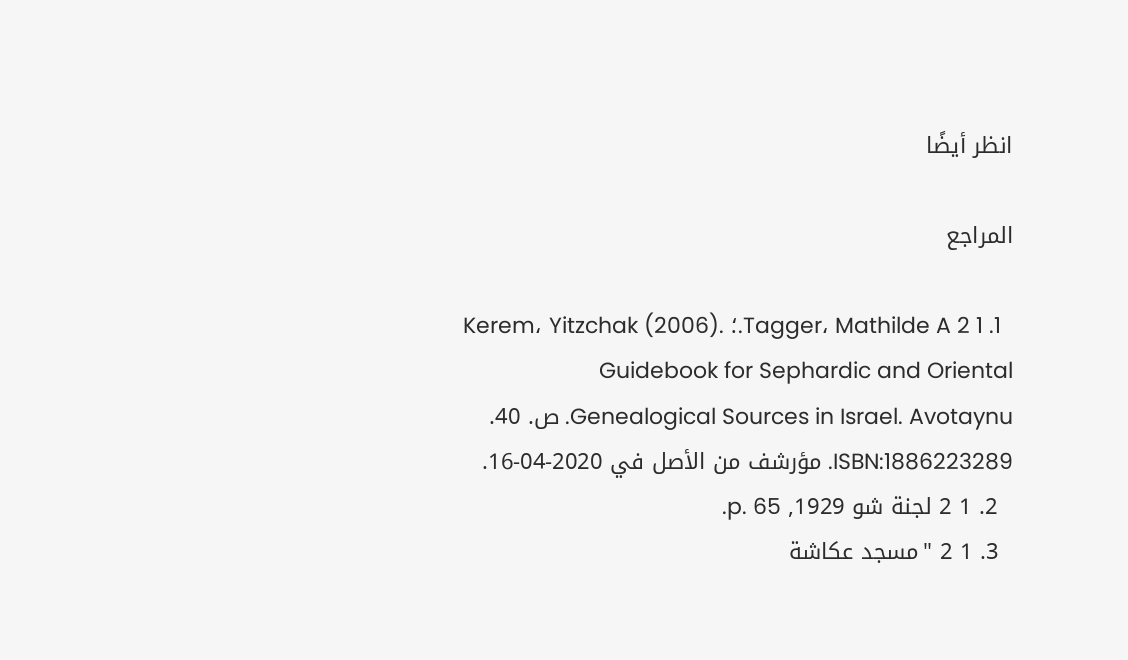انظر أيضًا

المراجع

  1. 1 2 Tagger، Mathilde A.؛ Kerem، Yitzchak (2006). Guidebook for Sephardic and Oriental Genealogical Sources in Israel. Avotaynu. ص. 40. ISBN:1886223289. مؤرشف من الأصل في 2020-04-16.
  2. 1 2 لجنة شو 1929, p. 65.
  3. 1 2 "مسجد عكاشة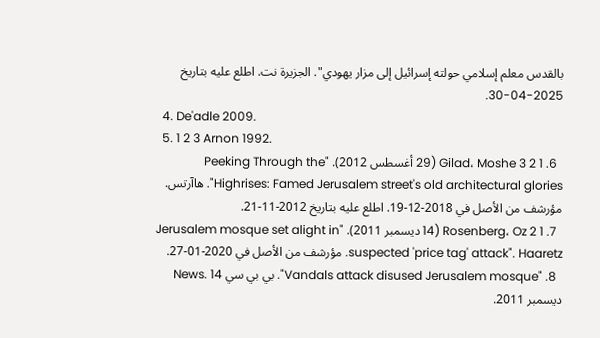بالقدس معلم إسلامي حولته إسرائيل إلى مزار يهودي". الجزيرة نت. اطلع عليه بتاريخ 2025-04-30.
  4. De'adle 2009.
  5. 1 2 3 Arnon 1992.
  6. 1 2 3 Gilad، Moshe (29 أغسطس 2012). "Peeking Through the Highrises: Famed Jerusalem street's old architectural glories". هاآرتس. مؤرشف من الأصل في 2018-12-19. اطلع عليه بتاريخ 2012-11-21.
  7. 1 2 Rosenberg، Oz (14 ديسمبر 2011). "Jerusalem mosque set alight in suspected 'price tag' attack". Haaretz. مؤرشف من الأصل في 2020-01-27.
  8. "Vandals attack disused Jerusalem mosque". بي بي سي News. 14 ديسمبر 2011.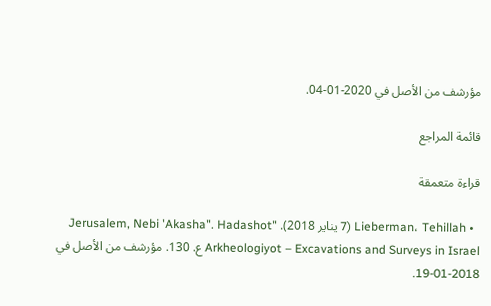مؤرشف من الأصل في 2020-01-04.

قائمة المراجع

قراءة متعمقة

  • Lieberman، Tehillah (7 يناير 2018). "Jerusalem, Nebi 'Akasha". Hadashot Arkheologiyot – Excavations and Surveys in Israel ع. 130. مؤرشف من الأصل في 2018-01-19.